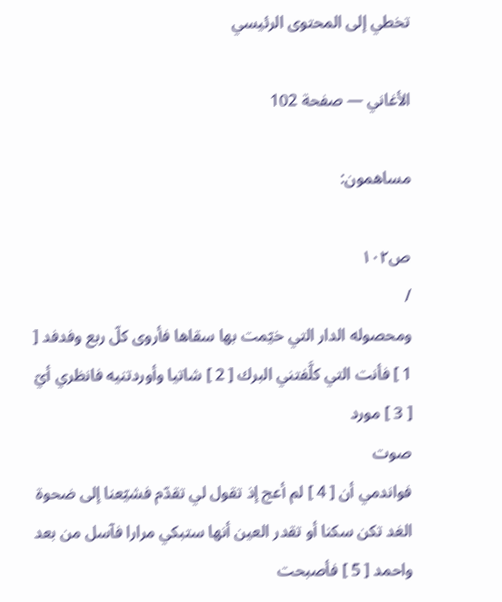تخطي إلى المحتوى الرئيسي

الأغاني — صفحة 102

مساهمون:

ص١٠٢
/
ومحصوله الدار التي خيّمت بها سقاها فأروى كلّ ربع وفدفد [ 1 ] فأنت التي كلَّفتني البرك [ 2 ] شاتيا وأوردتنيه فانظري أيّ [ 3 ] مورد
صوت
فواندمي أن [ 4 ] لم أعج إذ تقول لي تقدّم فشيّعنا إلى ضحوة الغد تكن سكنا أو تقدر العين أنها ستبكي مرارا فآسل من بعد واحمد [ 5 ] فأصبحت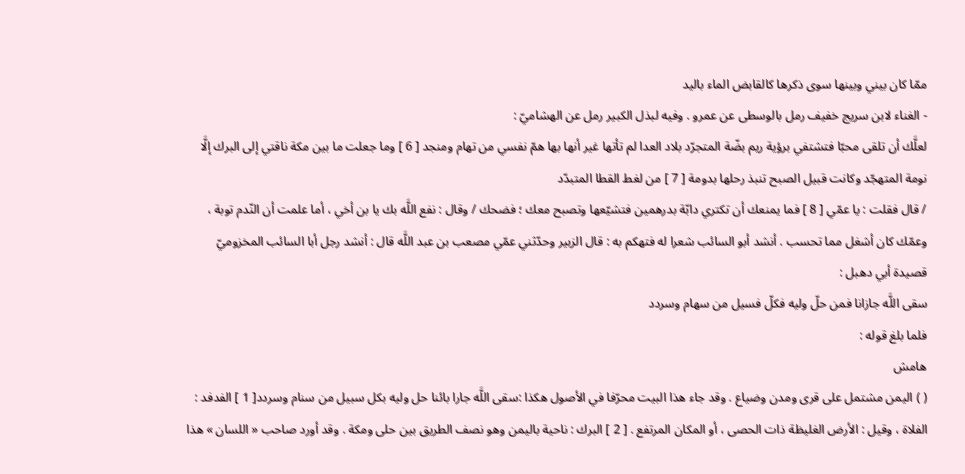ممّا كان بيني وبينها سوى ذكرها كالقابض الماء باليد
- الغناء لابن سريج خفيف رمل بالوسطى عن عمرو . وفيه لبذل الكبير رمل عن الهشاميّ :
لعلَّك أن تلقى محبّا فتشتفي برؤية ريم بضّة المتجرّد بلاد العدا لم تأتها غير أنها بها همّ نفسي من تهام ومنجد [ 6 ] وما جعلت ما بين مكة ناقتي إلى البرك إلَّا نومة المتهجّد وكانت قبيل الصبح تنبذ رحلها بدومة [ 7 ] من لغط القطا المتبدّد
/ قال فقلت : يا عمّي [ 8 ] فما يمنعك أن تكتري دابّة بدرهمين فتشيّعها وتصبح معك ؛ فضحك / وقال : نفع اللَّه بك يا بن أخي ، أما علمت أن النّدم توبة ، وعمّك كان أشغل مما تحسب . أنشد أبو السائب شعرا له فتهكم به : قال الزبير وحدّثني عمّي مصعب بن عبد اللَّه قال : أنشد رجل أبا السائب المخزوميّ قصيدة أبي دهبل :
سقى اللَّه جازانا فمن حلّ وليه فكلّ فسيل من سهام وسردد
فلما بلغ قوله :
هامش
( ) اليمن مشتمل على قرى ومدن وضياع . وقد جاء هذا البيت محرّفا في الأصول هكذا :سقى اللَّه جارا بائنا حل وليه بكل سبيل من سنام وسردد[ 1 ] الفدفد : الفلاة ، وقيل : الأرض الغليظة ذات الحصى ، أو المكان المرتفع . [ 2 ] البرك : ناحية باليمن وهو نصف الطريق بين حلى ومكة . وقد أورد صاحب « اللسان » هذا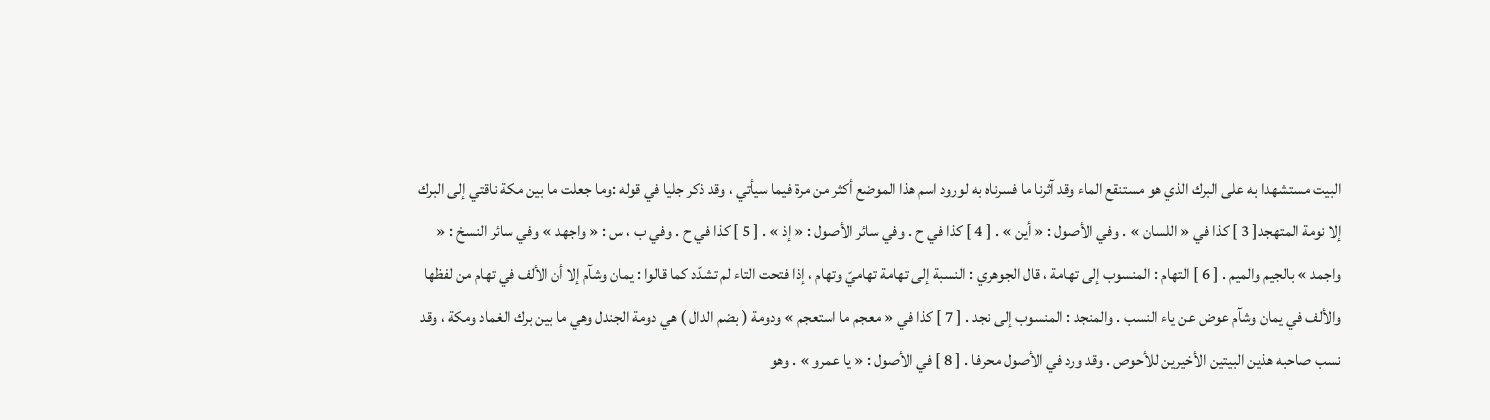البيت مستشهدا به على البرك الذي هو مستنقع الماء وقد آثرنا ما فسرناه به لورود اسم هذا الموضع أكثر من مرة فيما سيأتي ، وقد ذكر جليا في قوله :وما جعلت ما بين مكة ناقتي إلى البرك إلا نومة المتهجد[ 3 ] كذا في « اللسان » . وفي الأصول : « أين » . [ 4 ] كذا في ح . وفي سائر الأصول : « إذ » . [ 5 ] كذا في ح . وفي ب ، س : « واجهد » وفي سائر النسخ : « واجمد » بالجيم والميم . [ 6 ] التهام : المنسوب إلى تهامة ، قال الجوهري : النسبة إلى تهامة تهاميّ وتهام ، إذا فتحت التاء لم تشدّد كما قالوا : يمان وشآم إلا أن الألف في تهام من لفظها والألف في يمان وشآم عوض عن ياء النسب . والمنجد : المنسوب إلى نجد . [ 7 ] كذا في « معجم ما استعجم » ودومة ( بضم الدال ) هي دومة الجندل وهي ما بين برك الغماد ومكة ، وقد نسب صاحبه هذين البيتين الأخيرين للأحوص . وقد ورد في الأصول محرفا . [ 8 ] في الأصول : « يا عمرو » . وهو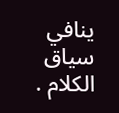ينافي سياق الكلام .